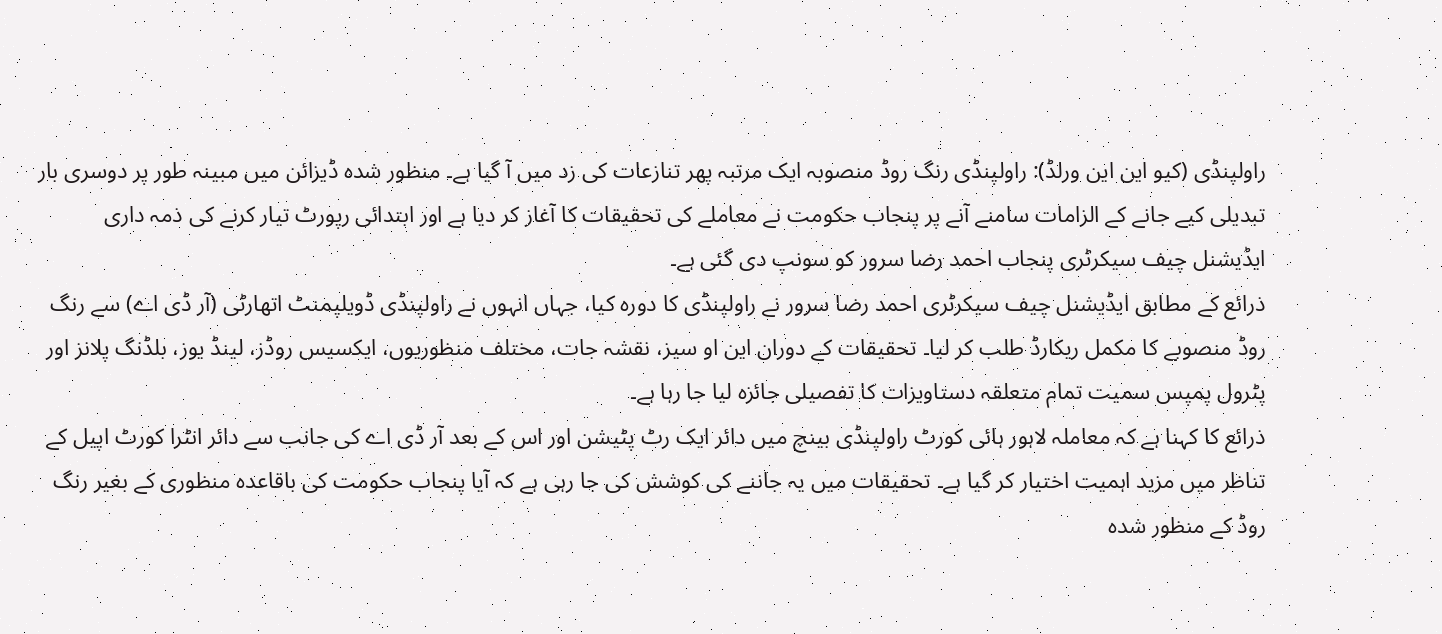راولپنڈی (کیو این این ورلڈ): راولپنڈی رنگ روڈ منصوبہ ایک مرتبہ پھر تنازعات کی زد میں آ گیا ہے۔ منظور شدہ ڈیزائن میں مبینہ طور پر دوسری بار تبدیلی کیے جانے کے الزامات سامنے آنے پر پنجاب حکومت نے معاملے کی تحقیقات کا آغاز کر دیا ہے اور ابتدائی رپورٹ تیار کرنے کی ذمہ داری ایڈیشنل چیف سیکرٹری پنجاب احمد رضا سرور کو سونپ دی گئی ہے۔
ذرائع کے مطابق ایڈیشنل چیف سیکرٹری احمد رضا سرور نے راولپنڈی کا دورہ کیا، جہاں انہوں نے راولپنڈی ڈویلپمنٹ اتھارٹی (آر ڈی اے) سے رنگ روڈ منصوبے کا مکمل ریکارڈ طلب کر لیا۔ تحقیقات کے دوران این او سیز، نقشہ جات، مختلف منظوریوں، ایکسیس روڈز، لینڈ یوز، بلڈنگ پلانز اور پٹرول پمپس سمیت تمام متعلقہ دستاویزات کا تفصیلی جائزہ لیا جا رہا ہے۔
ذرائع کا کہنا ہے کہ معاملہ لاہور ہائی کورٹ راولپنڈی بینچ میں دائر ایک رٹ پٹیشن اور اس کے بعد آر ڈی اے کی جانب سے دائر انٹرا کورٹ اپیل کے تناظر میں مزید اہمیت اختیار کر گیا ہے۔ تحقیقات میں یہ جاننے کی کوشش کی جا رہی ہے کہ آیا پنجاب حکومت کی باقاعدہ منظوری کے بغیر رنگ روڈ کے منظور شدہ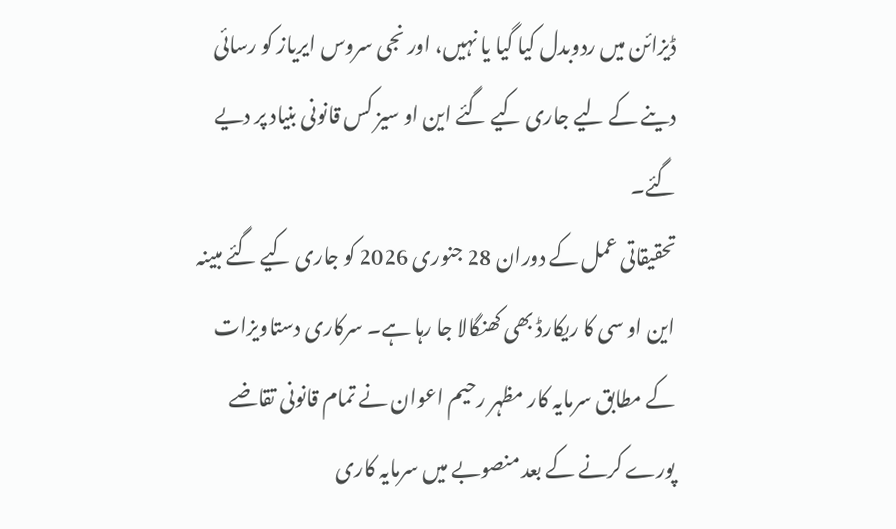ڈیزائن میں ردوبدل کیا گیا یا نہیں، اور نجی سروس ایریاز کو رسائی دینے کے لیے جاری کیے گئے این او سیز کس قانونی بنیاد پر دیے گئے۔
تحقیقاتی عمل کے دوران 28 جنوری 2026 کو جاری کیے گئے مبینہ این او سی کا ریکارڈ بھی کھنگالا جا رہا ہے۔ سرکاری دستاویزات کے مطابق سرمایہ کار مظہر رحیم اعوان نے تمام قانونی تقاضے پورے کرنے کے بعد منصوبے میں سرمایہ کاری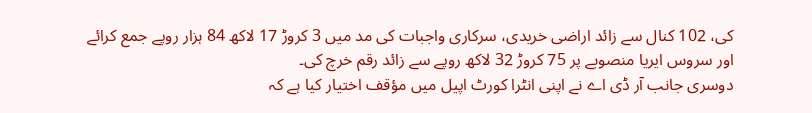کی، 102 کنال سے زائد اراضی خریدی، سرکاری واجبات کی مد میں 3 کروڑ 17 لاکھ 84 ہزار روپے جمع کرائے اور سروس ایریا منصوبے پر 75 کروڑ 32 لاکھ روپے سے زائد رقم خرچ کی۔
دوسری جانب آر ڈی اے نے اپنی انٹرا کورٹ اپیل میں مؤقف اختیار کیا ہے کہ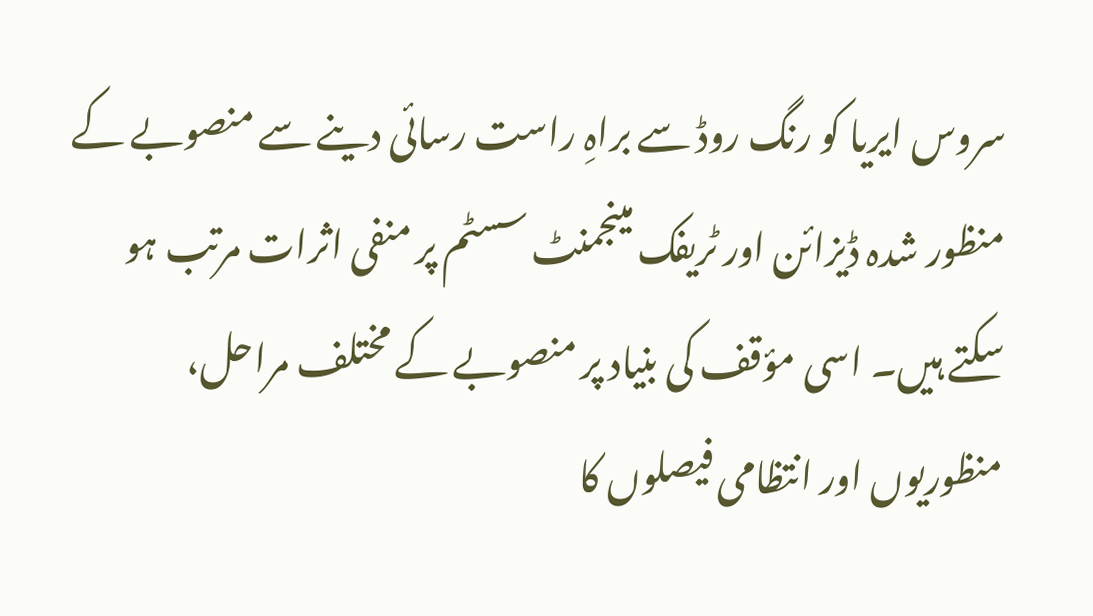سروس ایریا کو رنگ روڈ سے براہِ راست رسائی دینے سے منصوبے کے منظور شدہ ڈیزائن اور ٹریفک مینجمنٹ سسٹم پر منفی اثرات مرتب ہو سکتے ہیں۔ اسی مؤقف کی بنیاد پر منصوبے کے مختلف مراحل، منظوریوں اور انتظامی فیصلوں کا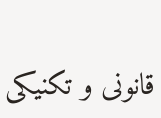قانونی و تکنیکی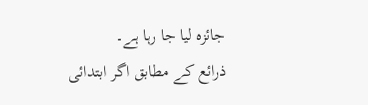جائزہ لیا جا رہا ہے۔
ذرائع کے مطابق اگر ابتدائی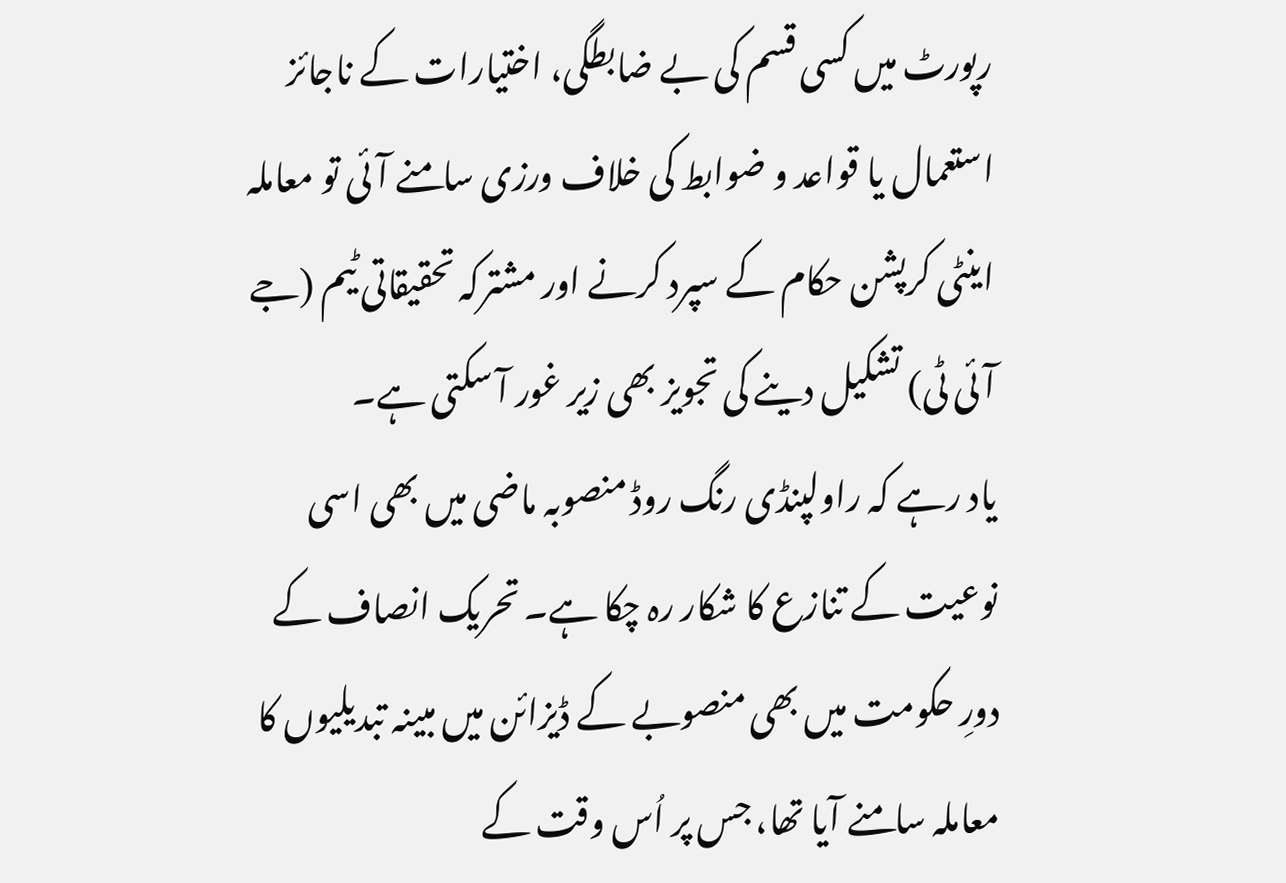رپورٹ میں کسی قسم کی بے ضابطگی، اختیارات کے ناجائز استعمال یا قواعد و ضوابط کی خلاف ورزی سامنے آئی تو معاملہ اینٹی کرپشن حکام کے سپرد کرنے اور مشترکہ تحقیقاتی ٹیم (جے آئی ٹی) تشکیل دینے کی تجویز بھی زیر غور آ سکتی ہے۔
یاد رہے کہ راولپنڈی رنگ روڈ منصوبہ ماضی میں بھی اسی نوعیت کے تنازع کا شکار رہ چکا ہے۔ تحریک انصاف کے دورِ حکومت میں بھی منصوبے کے ڈیزائن میں مبینہ تبدیلیوں کا معاملہ سامنے آیا تھا، جس پر اُس وقت کے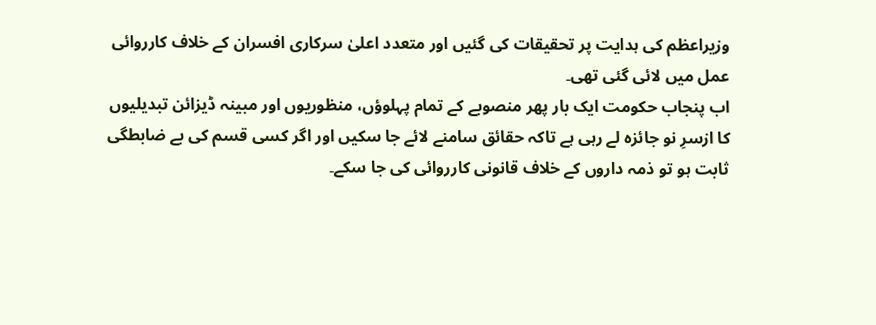وزیراعظم کی ہدایت پر تحقیقات کی گئیں اور متعدد اعلیٰ سرکاری افسران کے خلاف کارروائی عمل میں لائی گئی تھی۔
اب پنجاب حکومت ایک بار پھر منصوبے کے تمام پہلوؤں، منظوریوں اور مبینہ ڈیزائن تبدیلیوں کا ازسرِ نو جائزہ لے رہی ہے تاکہ حقائق سامنے لائے جا سکیں اور اگر کسی قسم کی بے ضابطگی ثابت ہو تو ذمہ داروں کے خلاف قانونی کارروائی کی جا سکے۔